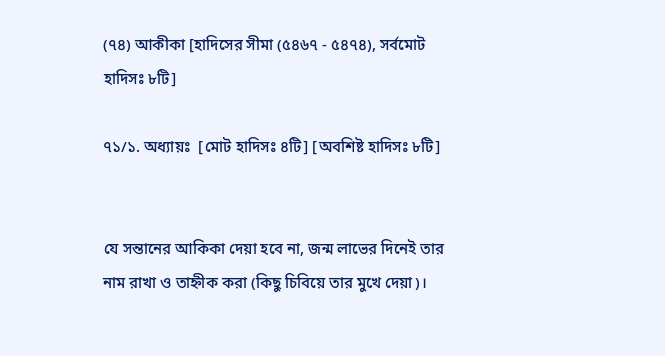(৭৪) আকীকা [হাদিসের সীমা (৫৪৬৭ - ৫৪৭৪), সর্বমোট হাদিসঃ ৮টি]

৭১/১. অধ্যায়ঃ  [মোট হাদিসঃ ৪টি] [অবশিষ্ট হাদিসঃ ৮টি]


যে সন্তানের আকিকা দেয়া হবে না, জন্ম লাভের দিনেই তার নাম রাখা ও তাহ্নীক করা (কিছু চিবিয়ে তার মুখে দেয়া)।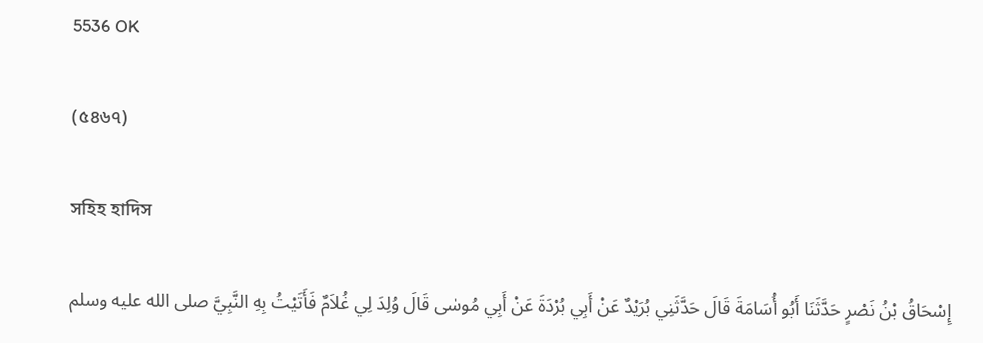5536 OK

(৫৪৬৭)

সহিহ হাদিস

إِسْحَاقُ بْنُ نَصْرٍ حَدَّثَنَا أَبُو أُسَامَةَ قَالَ حَدَّثَنِي بُرَيْدٌ عَنْ أَبِي بُرْدَةَ عَنْ أَبِي مُوسٰى قَالَ وُلِدَ لِي غُلاَمٌ فَأَتَيْتُ بِهِ النَّبِيَّ صلى الله عليه وسلم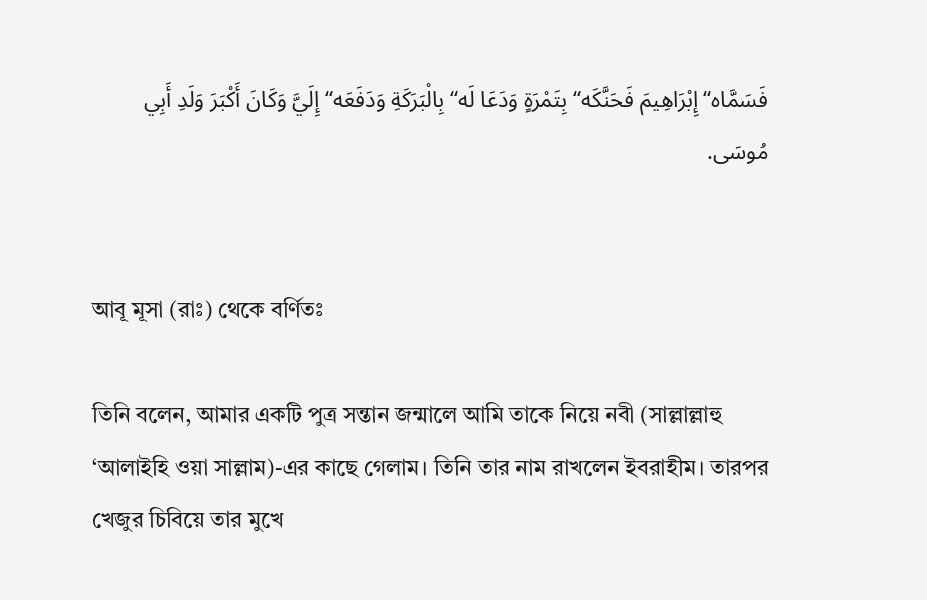فَسَمَّاه“ إِبْرَاهِيمَ فَحَنَّكَه“ بِتَمْرَةٍ وَدَعَا لَه“ بِالْبَرَكَةِ وَدَفَعَه“ إِلَيَّ وَكَانَ أَكْبَرَ وَلَدِ أَبِي مُوسَى.


আবূ মূসা (রাঃ) থেকে বর্ণিতঃ

তিনি বলেন, আমার একটি পুত্র সন্তান জন্মালে আমি তাকে নিয়ে নবী (সাল্লাল্লাহু ‘আলাইহি ওয়া সাল্লাম)-এর কাছে গেলাম। তিনি তার নাম রাখলেন ইবরাহীম। তারপর খেজুর চিবিয়ে তার মুখে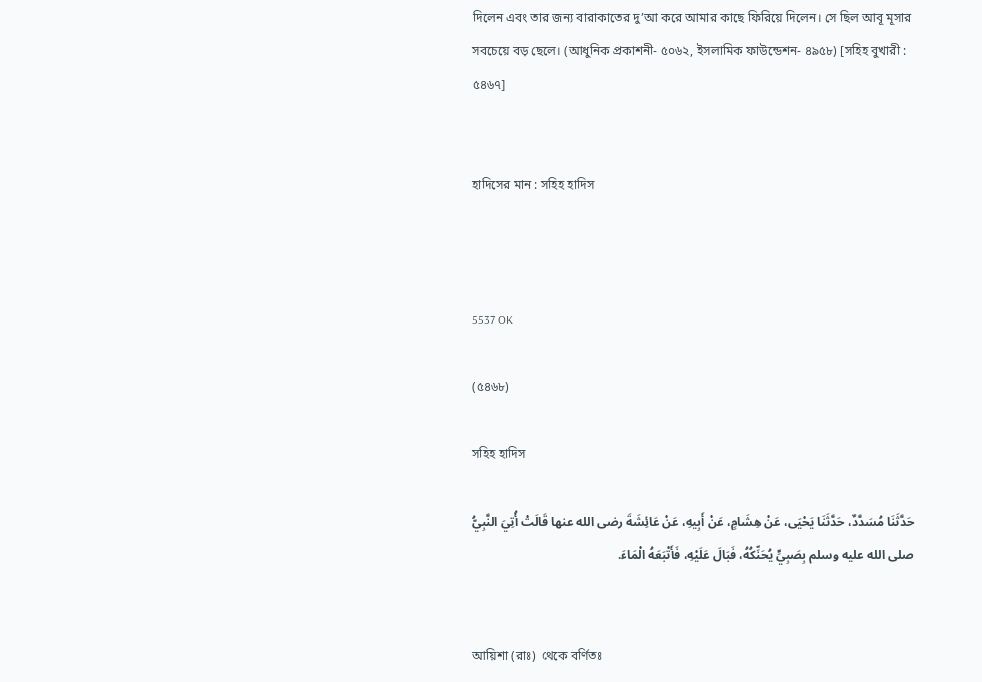দিলেন এবং তার জন্য বারাকাতের দু’আ করে আমার কাছে ফিরিয়ে দিলেন। সে ছিল আবূ মূসার সবচেয়ে বড় ছেলে। (আধুনিক প্রকাশনী- ৫০৬২, ইসলামিক ফাউন্ডেশন- ৪৯৫৮) [সহিহ বুখারী : ৫৪৬৭]


হাদিসের মান : সহিহ হাদিস



5537 OK

(৫৪৬৮)

সহিহ হাদিস

حَدَّثَنَا مُسَدَّدٌ، حَدَّثَنَا يَحْيَى، عَنْ هِشَامٍ، عَنْ أَبِيهِ، عَنْ عَائِشَةَ رضى الله عنها قَالَتْ أُتِيَ النَّبِيُّ صلى الله عليه وسلم بِصَبِيٍّ يُحَنِّكُهُ، فَبَالَ عَلَيْهِ، فَأَتْبَعَهُ الْمَاءَ.


আয়িশা (রাঃ)  থেকে বর্ণিতঃ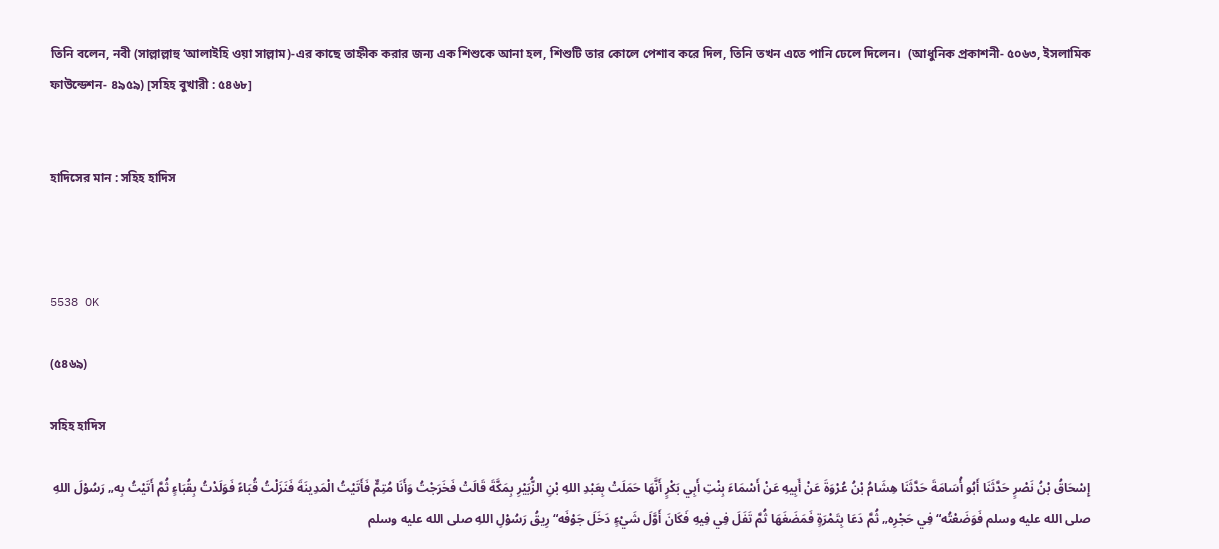তিনি বলেন, নবী (সাল্লাল্লাহু ‘আলাইহি ওয়া সাল্লাম)-এর কাছে তাহ্নীক করার জন্য এক শিশুকে আনা হল, শিশুটি তার কোলে পেশাব করে দিল, তিনি তখন এতে পানি ঢেলে দিলেন।  (আধুনিক প্রকাশনী- ৫০৬৩, ইসলামিক ফাউন্ডেশন- ৪৯৫৯) [সহিহ বুখারী : ৫৪৬৮]


হাদিসের মান : সহিহ হাদিস



5538 OK

(৫৪৬৯)

সহিহ হাদিস

إِسْحَاقُ بْنُ نَصْرٍ حَدَّثَنَا أَبُو أُسَامَةَ حَدَّثَنَا هِشَامُ بْنُ عُرْوَةَ عَنْ أَبِيهِ عَنْ أَسْمَاءَ بِنْتِ أَبِي بَكْرٍ أَنَّهَا حَمَلَتْ بِعَبْدِ اللهِ بْنِ الزُّبَيْرِ بِمَكَّةَ قَالَتْ فَخَرَجْتُ وَأَنَا مُتِمٌّ فَأَتَيْتُ الْمَدِينَةَ فَنَزَلْتُ قُبَاءً فَوَلَدْتُ بِقُبَاءٍ ثُمَّ أَتَيْتُ بِه„ رَسُوْلَ اللهِ صلى الله عليه وسلم فَوَضَعْتُه“ فِي حَجْرِه„ ثُمَّ دَعَا بِتَمْرَةٍ فَمَضَغَهَا ثُمَّ تَفَلَ فِي فِيهِ فَكَانَ أَوَّلَ شَيْءٍ دَخَلَ جَوْفَه“ رِيقُ رَسُوْلِ اللهِ صلى الله عليه وسلم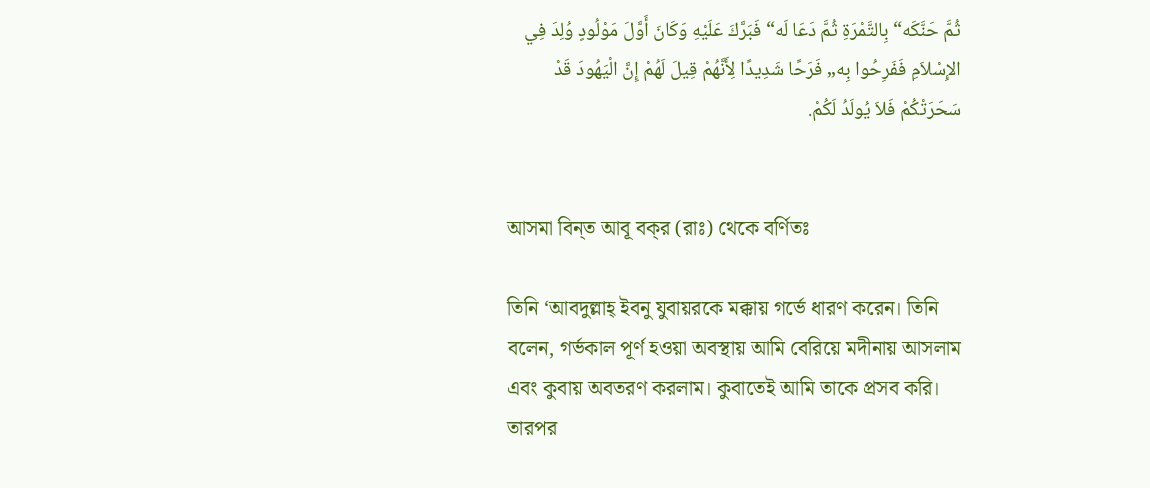ثُمَّ حَنَّكَه“ بِالتَّمْرَةِ ثُمَّ دَعَا لَه“ فَبَرَّكَ عَلَيْهِ وَكَانَ أَوَّلَ مَوْلُودٍ وُلِدَ فِي الإِسْلاَمِ فَفَرِحُوا بِه„ فَرَحًا شَدِيدًا لِأَنَّهُمْ قِيلَ لَهُمْ إِنَّ الْيَهُودَ قَدْ سَحَرَتْكُمْ فَلاَ يُولَدُ لَكُمْ.


আসমা বিন্‌ত আবূ বক্‌র (রাঃ) থেকে বর্ণিতঃ

তিনি ‘আবদুল্লাহ্‌ ইবনু যুবায়রকে মক্কায় গর্ভে ধারণ করেন। তিনি বলেন, গর্ভকাল পূর্ণ হওয়া অবস্থায় আমি বেরিয়ে মদীনায় আসলাম এবং কুবায় অবতরণ করলাম। কুবাতেই আমি তাকে প্রসব করি। তারপর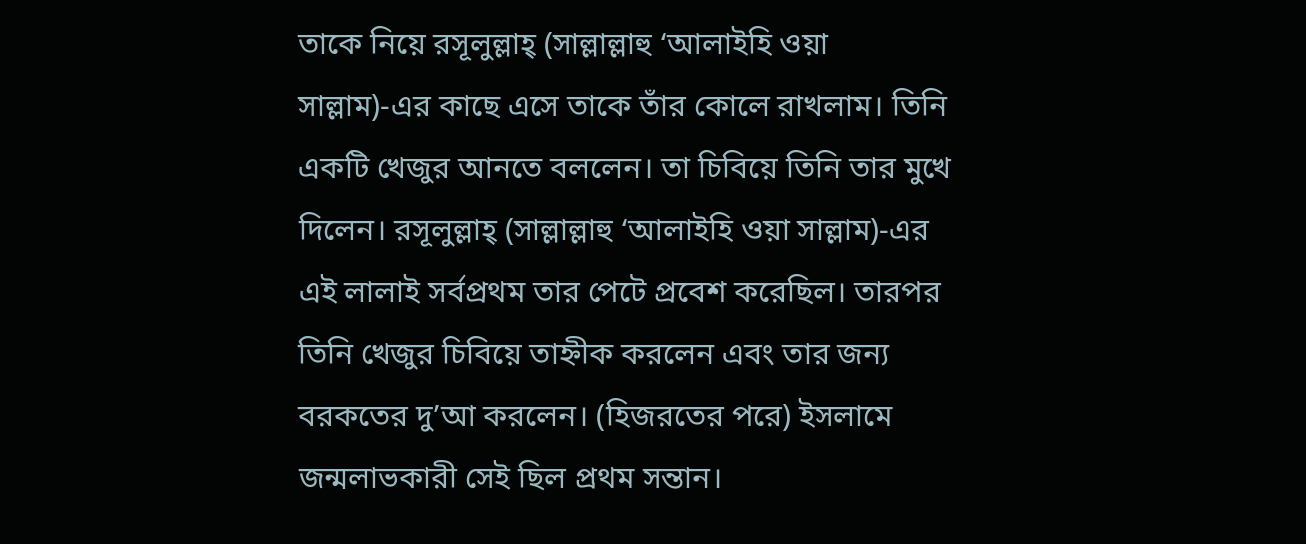তাকে নিয়ে রসূলুল্লাহ্‌ (সাল্লাল্লাহু ‘আলাইহি ওয়া সাল্লাম)-এর কাছে এসে তাকে তাঁর কোলে রাখলাম। তিনি একটি খেজুর আনতে বললেন। তা চিবিয়ে তিনি তার মুখে দিলেন। রসূলুল্লাহ্‌ (সাল্লাল্লাহু ‘আলাইহি ওয়া সাল্লাম)-এর এই লালাই সর্বপ্রথম তার পেটে প্রবেশ করেছিল। তারপর তিনি খেজুর চিবিয়ে তাহ্নীক করলেন এবং তার জন্য বরকতের দু’আ করলেন। (হিজরতের পরে) ইসলামে জন্মলাভকারী সেই ছিল প্রথম সন্তান।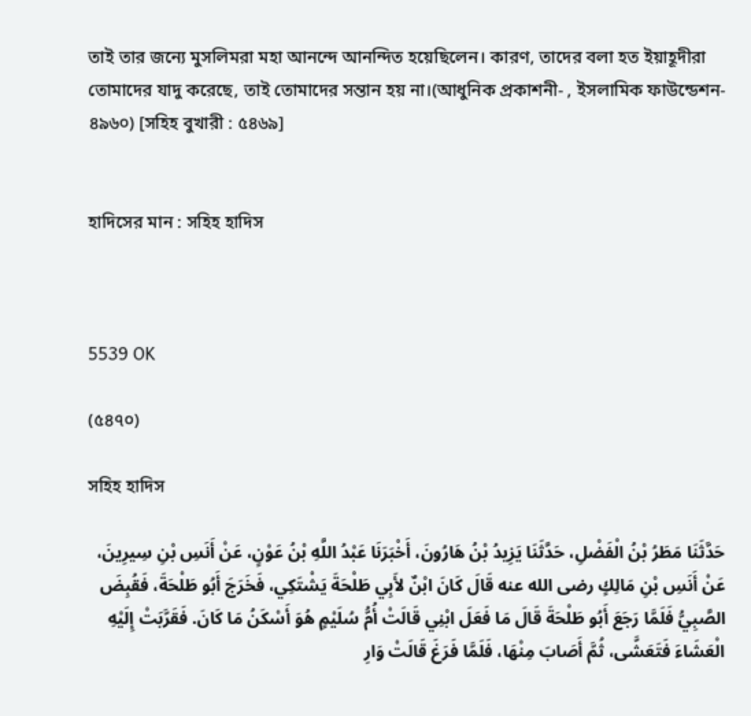তাই তার জন্যে মুসলিমরা মহা আনন্দে আনন্দিত হয়েছিলেন। কারণ, তাদের বলা হত ইয়াহূদীরা তোমাদের যাদু করেছে, তাই তোমাদের সন্তান হয় না।(আধুনিক প্রকাশনী- , ইসলামিক ফাউন্ডেশন- ৪৯৬০) [সহিহ বুখারী : ৫৪৬৯]


হাদিসের মান : সহিহ হাদিস



5539 OK

(৫৪৭০)

সহিহ হাদিস

حَدَّثَنَا مَطَرُ بْنُ الْفَضْلِ، حَدَّثَنَا يَزِيدُ بْنُ هَارُونَ، أَخْبَرَنَا عَبْدُ اللَّهِ بْنُ عَوْنٍ، عَنْ أَنَسِ بْنِ سِيرِينَ، عَنْ أَنَسِ بْنِ مَالِكٍ رضى الله عنه قَالَ كَانَ ابْنٌ لأَبِي طَلْحَةَ يَشْتَكِي، فَخَرَجَ أَبُو طَلْحَةَ، فَقُبِضَ الصَّبِيُّ فَلَمَّا رَجَعَ أَبُو طَلْحَةَ قَالَ مَا فَعَلَ ابْنِي قَالَتْ أُمُّ سُلَيْمٍ هُوَ أَسْكَنُ مَا كَانَ. فَقَرَّبَتْ إِلَيْهِ الْعَشَاءَ فَتَعَشَّى، ثُمَّ أَصَابَ مِنْهَا، فَلَمَّا فَرَغَ قَالَتْ وَارِ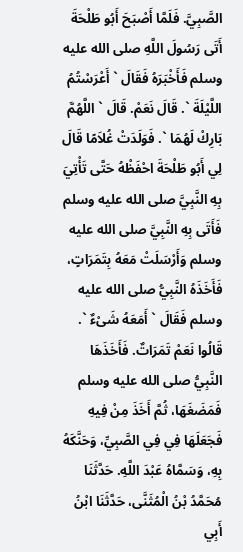الصَّبِيَّ. فَلَمَّا أَصْبَحَ أَبُو طَلْحَةَ أَتَى رَسُولَ اللَّهِ صلى الله عليه وسلم فَأَخْبَرَهُ فَقَالَ ` أَعْرَسْتُمُ اللَّيْلَةَ `. قَالَ نَعَمْ. قَالَ ` اللَّهُمَّ بَارِكْ لَهُمَا `. فَوَلَدَتْ غُلاَمًا قَالَ لِي أَبُو طَلْحَةَ احْفَظْهُ حَتَّى تَأْتِيَ بِهِ النَّبِيَّ صلى الله عليه وسلم فَأَتَى بِهِ النَّبِيَّ صلى الله عليه وسلم وَأَرْسَلَتْ مَعَهُ بِتَمَرَاتٍ، فَأَخَذَهُ النَّبِيُّ صلى الله عليه وسلم فَقَالَ ` أَمَعَهُ شَىْءٌ `. قَالُوا نَعَمْ تَمَرَاتٌ. فَأَخَذَهَا النَّبِيُّ صلى الله عليه وسلم فَمَضَغَهَا، ثُمَّ أَخَذَ مِنْ فِيهِ فَجَعَلَهَا فِي فِي الصَّبِيِّ، وَحَنَّكَهُ بِهِ، وَسَمَّاهُ عَبْدَ اللَّهِ. حَدَّثَنَا مُحَمَّدُ بْنُ الْمُثَنَّى، حَدَّثَنَا ابْنُ أَبِي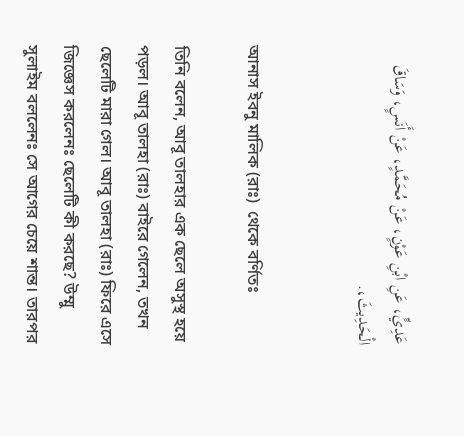عَدِيٍّ، عَنِ ابْنِ عَوْنٍ، عَنْ مُحَمَّدٍ، عَنْ أَنَسٍ، وَسَاقَ الْحَدِيثَ،.


আনাস ইবনু মালিক (রাঃ)  থেকে বর্ণিতঃ

তিনি বলেন, আবূ তালহার এক ছেলে অসুস্থ হয়ে পড়ল। আবূ তালহা (রাঃ) বাইরে গেলেন, তখন ছেলেটি মারা গেল। আবূ তালহা (রাঃ) ফিরে এসে জিজ্ঞেস করলেনঃ ছেলেটি কী করছে? উম্মু সুলাইম বললেনঃ সে আগের চেয়ে শান্ত। তারপর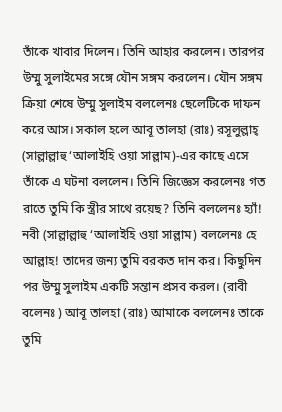তাঁকে খাবার দিলেন। তিনি আহার করলেন। তারপর উম্মু সুলাইমের সঙ্গে যৌন সঙ্গম করলেন। যৌন সঙ্গম ক্রিয়া শেষে উম্মু সুলাইম বললেনঃ ছেলেটিকে দাফন করে আস। সকাল হলে আবূ তালহা (রাঃ) রসূলুল্লাহ্‌ (সাল্লাল্লাহু ‘আলাইহি ওয়া সাল্লাম)-এর কাছে এসে তাঁকে এ ঘটনা বললেন। তিনি জিজ্ঞেস করলেনঃ গত রাতে তুমি কি স্ত্রীর সাথে রয়েছ? তিনি বললেনঃ হ্যাঁ! নবী (সাল্লাল্লাহু ‘আলাইহি ওয়া সাল্লাম) বললেনঃ হে আল্লাহ! তাদের জন্য তুমি বরকত দান কর। কিছুদিন পর উম্মু সুলাইম একটি সন্তান প্রসব করল। (রাবী বলেনঃ ) আবূ তালহা (রাঃ) আমাকে বললেনঃ তাকে তুমি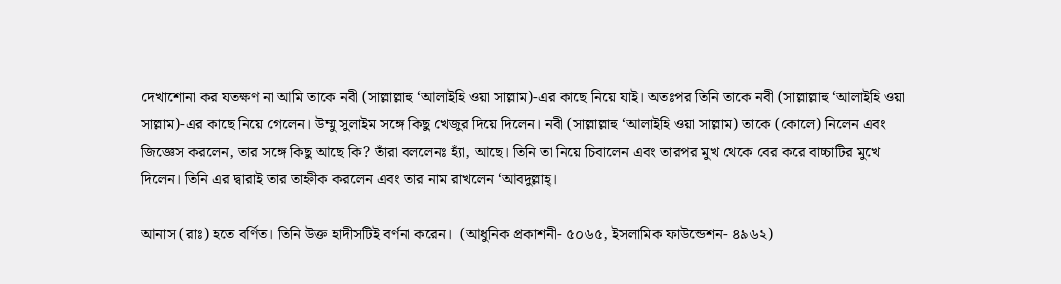দেখাশোনা কর যতক্ষণ না আমি তাকে নবী (সাল্লাল্লাহু ‘আলাইহি ওয়া সাল্লাম)-এর কাছে নিয়ে যাই। অতঃপর তিনি তাকে নবী (সাল্লাল্লাহু ‘আলাইহি ওয়া সাল্লাম)-এর কাছে নিয়ে গেলেন। উম্মু সুলাইম সঙ্গে কিছু খেজুর দিয়ে দিলেন। নবী (সাল্লাল্লাহু ‘আলাইহি ওয়া সাল্লাম) তাকে (কোলে) নিলেন এবং জিজ্ঞেস করলেন, তার সঙ্গে কিছু আছে কি? তাঁরা বললেনঃ হ্যাঁ, আছে। তিনি তা নিয়ে চিবালেন এবং তারপর মুখ থেকে বের করে বাচ্চাটির মুখে দিলেন। তিনি এর দ্বারাই তার তাহ্নীক করলেন এবং তার নাম রাখলেন ‘আবদুল্লাহ্‌।

আনাস (রাঃ) হতে বর্ণিত। তিনি উক্ত হাদীসটিই বর্ণনা করেন।  (আধুনিক প্রকাশনী- ৫০৬৫, ইসলামিক ফাউন্ডেশন- ৪৯৬২)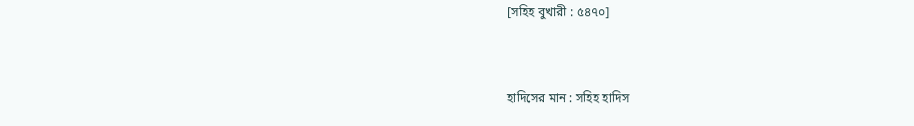[সহিহ বুখারী : ৫৪৭০]


হাদিসের মান : সহিহ হাদিস